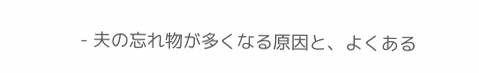- 夫の忘れ物が多くなる原因と、よくある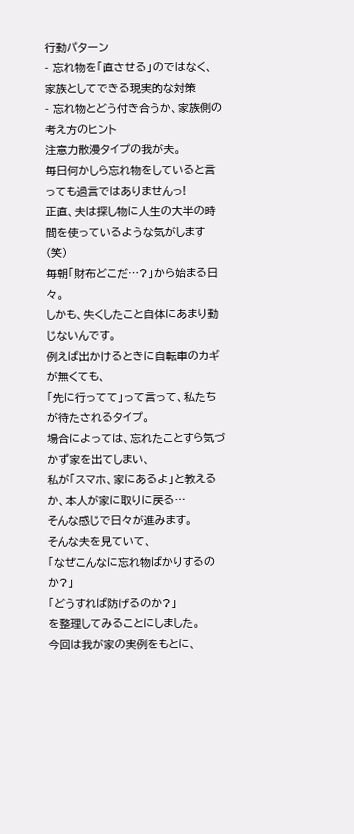行動パターン
- 忘れ物を「直させる」のではなく、家族としてできる現実的な対策
- 忘れ物とどう付き合うか、家族側の考え方のヒント
注意力散漫タイプの我が夫。
毎日何かしら忘れ物をしていると言っても過言ではありませんっ!
正直、夫は探し物に人生の大半の時間を使っているような気がします(笑)
毎朝「財布どこだ…?」から始まる日々。
しかも、失くしたこと自体にあまり動じないんです。
例えば出かけるときに自転車のカギが無くても、
「先に行ってて」って言って、私たちが待たされるタイプ。
場合によっては、忘れたことすら気づかず家を出てしまい、
私が「スマホ、家にあるよ」と教えるか、本人が家に取りに戻る…
そんな感じで日々が進みます。
そんな夫を見ていて、
「なぜこんなに忘れ物ばかりするのか?」
「どうすれば防げるのか?」
を整理してみることにしました。
今回は我が家の実例をもとに、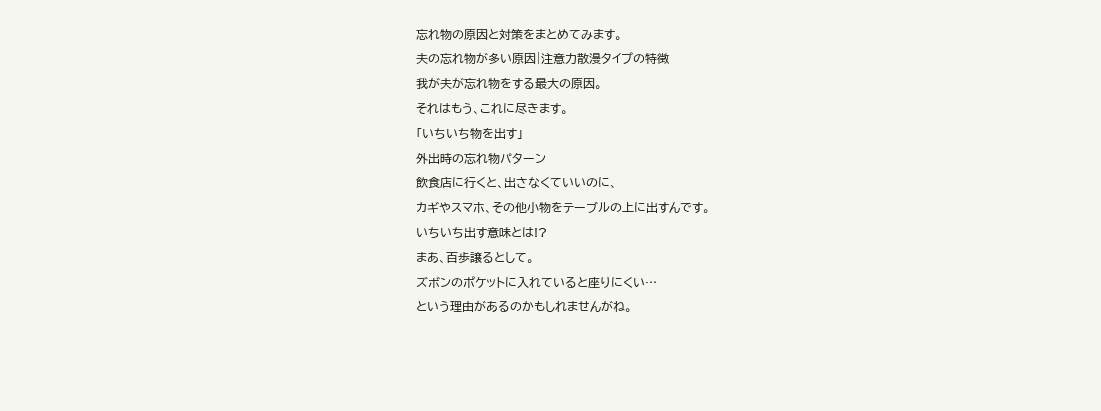忘れ物の原因と対策をまとめてみます。
夫の忘れ物が多い原因|注意力散漫タイプの特徴
我が夫が忘れ物をする最大の原因。
それはもう、これに尽きます。
「いちいち物を出す」
外出時の忘れ物パターン
飲食店に行くと、出さなくていいのに、
カギやスマホ、その他小物をテーブルの上に出すんです。
いちいち出す意味とは!?
まあ、百歩譲るとして。
ズボンのポケットに入れていると座りにくい…
という理由があるのかもしれませんがね。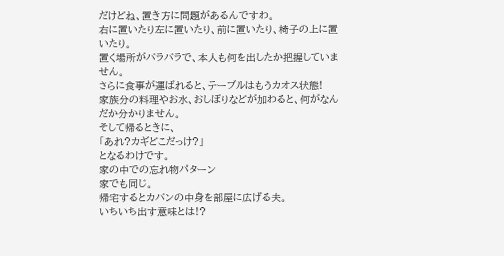だけどね、置き方に問題があるんですわ。
右に置いたり左に置いたり、前に置いたり、椅子の上に置いたり。
置く場所がバラバラで、本人も何を出したか把握していません。
さらに食事が運ばれると、テーブルはもうカオス状態!
家族分の料理やお水、おしぼりなどが加わると、何がなんだか分かりません。
そして帰るときに、
「あれ?カギどこだっけ?」
となるわけです。
家の中での忘れ物パターン
家でも同じ。
帰宅するとカバンの中身を部屋に広げる夫。
いちいち出す意味とは!?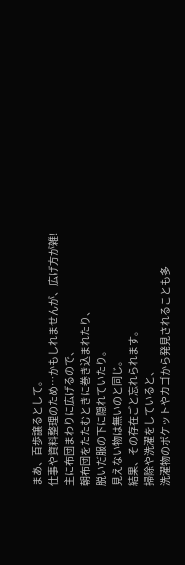まあ、百歩譲るとして。
仕事や資料整理のため…かもしれませんが、広げ方が雑!
主に布団まわりに広げるので、
朝布団をたたむときに巻き込まれたり、
脱いだ服の下に隠れていたり。
見えない物は無いのと同じ。
結果、その存在ごと忘れられます。
掃除や洗濯をしていると、
洗濯物のポケットやカゴから発見されることも多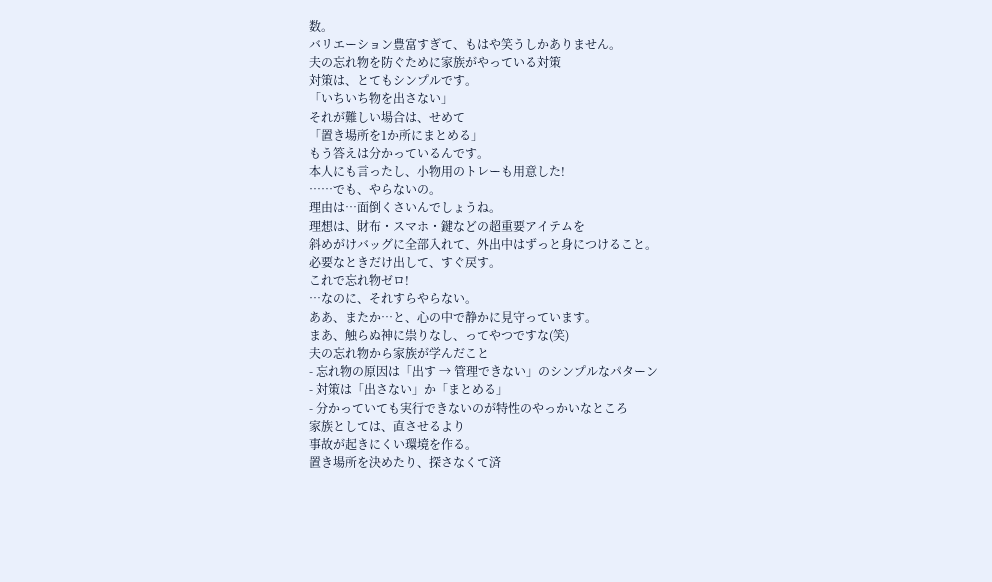数。
バリエーション豊富すぎて、もはや笑うしかありません。
夫の忘れ物を防ぐために家族がやっている対策
対策は、とてもシンプルです。
「いちいち物を出さない」
それが難しい場合は、せめて
「置き場所を1か所にまとめる」
もう答えは分かっているんです。
本人にも言ったし、小物用のトレーも用意した!
……でも、やらないの。
理由は…面倒くさいんでしょうね。
理想は、財布・スマホ・鍵などの超重要アイテムを
斜めがけバッグに全部入れて、外出中はずっと身につけること。
必要なときだけ出して、すぐ戻す。
これで忘れ物ゼロ!
…なのに、それすらやらない。
ああ、またか…と、心の中で静かに見守っています。
まあ、触らぬ神に祟りなし、ってやつですな(笑)
夫の忘れ物から家族が学んだこと
- 忘れ物の原因は「出す → 管理できない」のシンプルなパターン
- 対策は「出さない」か「まとめる」
- 分かっていても実行できないのが特性のやっかいなところ
家族としては、直させるより
事故が起きにくい環境を作る。
置き場所を決めたり、探さなくて済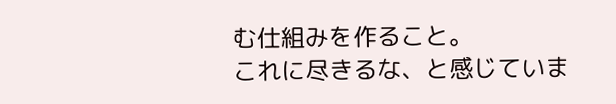む仕組みを作ること。
これに尽きるな、と感じていま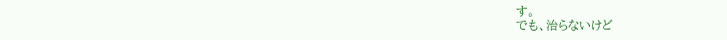す。
でも、治らないけど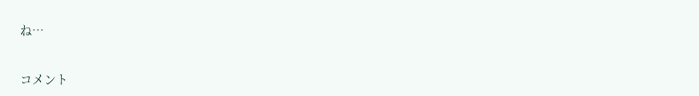ね…


コメント